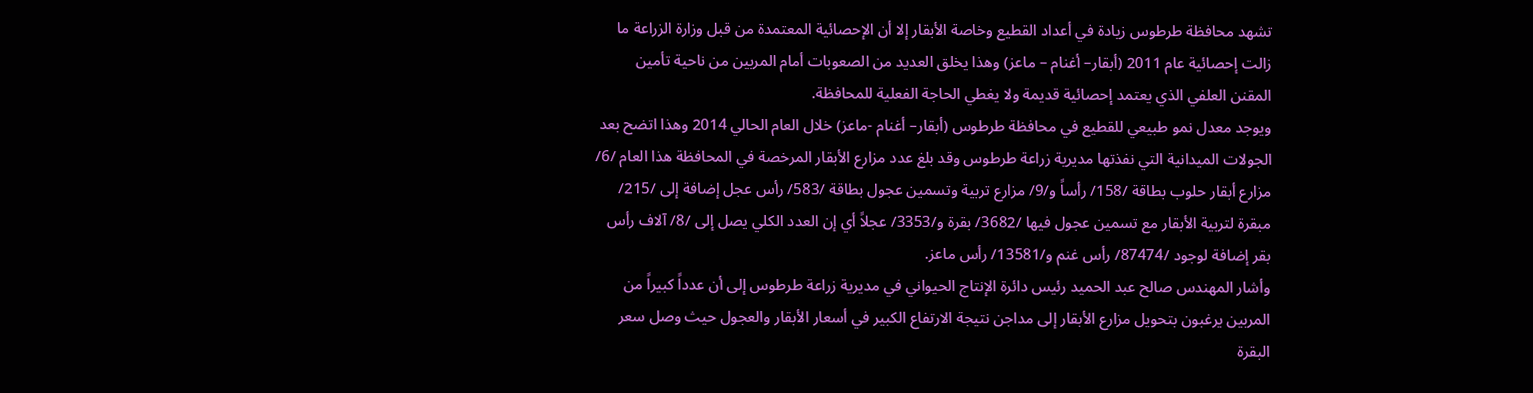تشهد محافظة طرطوس زيادة في أعداد القطيع وخاصة الأبقار إلا أن الإحصائية المعتمدة من قبل وزارة الزراعة ما زالت إحصائية عام 2011 (أبقار– أغنام – ماعز) وهذا يخلق العديد من الصعوبات أمام المربين من ناحية تأمين المقنن العلفي الذي يعتمد إحصائية قديمة ولا يغطي الحاجة الفعلية للمحافظة.
ويوجد معدل نمو طبيعي للقطيع في محافظة طرطوس (أبقار– أغنام -ماعز) خلال العام الحالي 2014 وهذا اتضح بعد الجولات الميدانية التي نفذتها مديرية زراعة طرطوس وقد بلغ عدد مزارع الأبقار المرخصة في المحافظة هذا العام /6/ مزارع أبقار حلوب بطاقة /158/ رأساً و/9/ مزارع تربية وتسمين عجول بطاقة /583/ رأس عجل إضافة إلى /215/ مبقرة لتربية الأبقار مع تسمين عجول فيها /3682/ بقرة و/3353/ عجلاً أي إن العدد الكلي يصل إلى /8/ آلاف رأس بقر إضافة لوجود /87474/ رأس غنم و/13581/ رأس ماعز.
وأشار المهندس صالح عبد الحميد رئيس دائرة الإنتاج الحيواني في مديرية زراعة طرطوس إلى أن عدداً كبيراً من المربين يرغبون بتحويل مزارع الأبقار إلى مداجن نتيجة الارتفاع الكبير في أسعار الأبقار والعجول حيث وصل سعر البقرة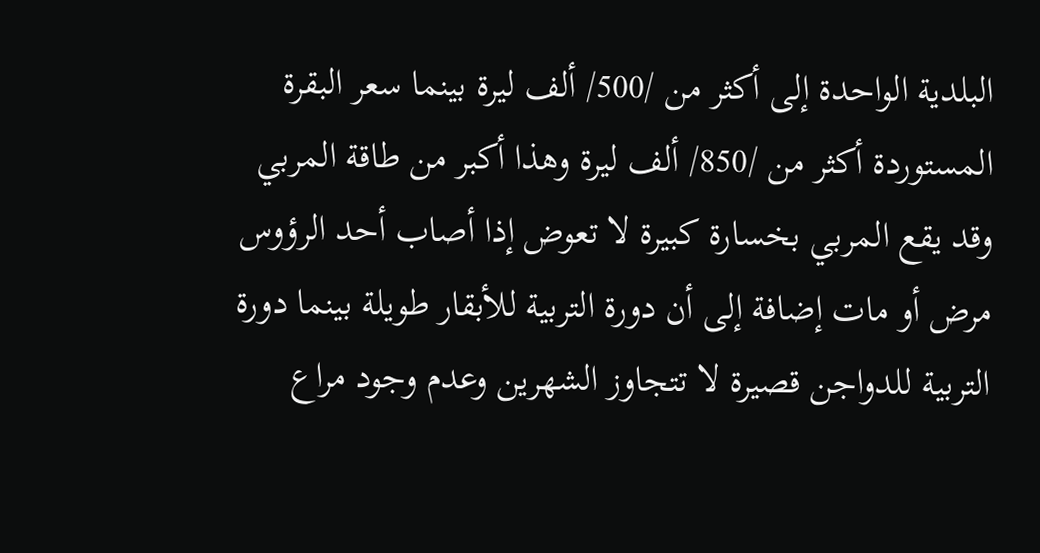البلدية الواحدة إلى أكثر من /500/ ألف ليرة بينما سعر البقرة المستوردة أكثر من /850/ ألف ليرة وهذا أكبر من طاقة المربي وقد يقع المربي بخسارة كبيرة لا تعوض إذا أصاب أحد الرؤوس مرض أو مات إضافة إلى أن دورة التربية للأبقار طويلة بينما دورة التربية للدواجن قصيرة لا تتجاوز الشهرين وعدم وجود مراع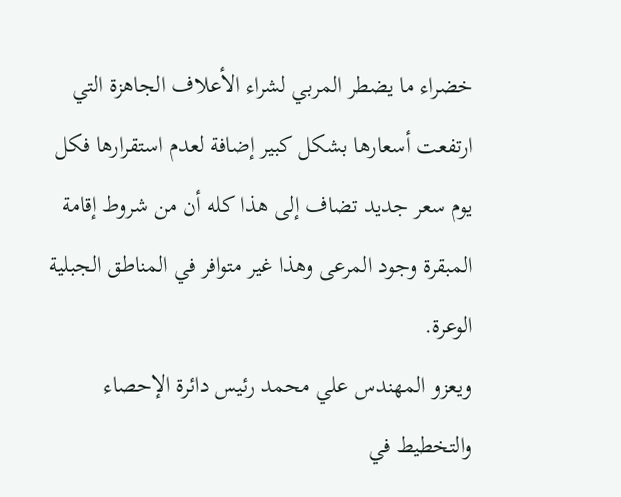خضراء ما يضطر المربي لشراء الأعلاف الجاهزة التي ارتفعت أسعارها بشكل كبير إضافة لعدم استقرارها فكل يوم سعر جديد تضاف إلى هذا كله أن من شروط إقامة المبقرة وجود المرعى وهذا غير متوافر في المناطق الجبلية الوعرة.
ويعزو المهندس علي محمد رئيس دائرة الإحصاء والتخطيط في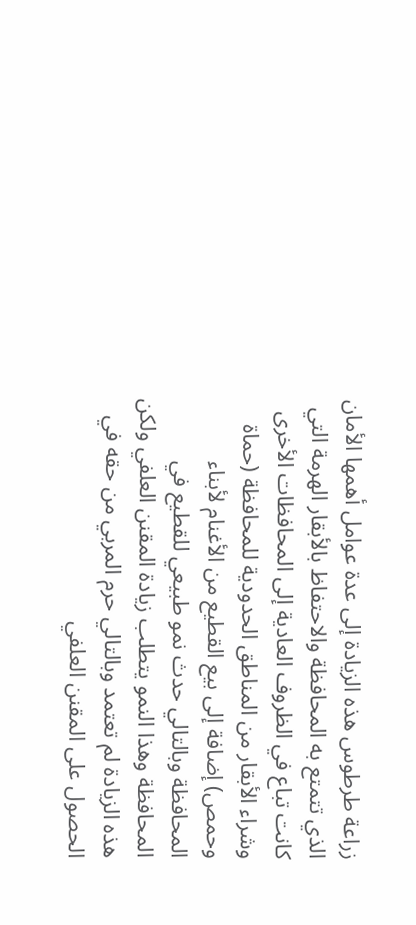زراعة طرطوس هذه الزيادة إلى عدة عوامل أهمها الأمان الذي تتمتع به المحافظة والاحتفاظ بالأبقار الهرمة التي كانت تباع في الظروف العادية إلى المحافظات الأخرى وشراء الأبقار من المناطق الحدودية للمحافظة (حماة وحمص) إضافة إلى بيع القطيع من الأغنام لأبناء المحافظة وبالتالي حدث نمو طبيعي للقطيع في المحافظة وهذا النمو يتطلب زيادة المقنن العلفي ولكن هذه الزيادة لم تعتمد وبالتالي حرم المربي من حقه في الحصول على المقنن العلفي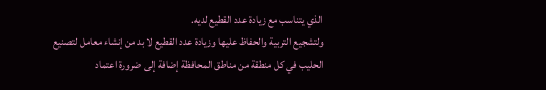الذي يتناسب مع زيادة عدد القطيع لديه.
ولتشجيع التربية والحفاظ عليها وزيادة عدد القطيع لا بد من إنشاء معامل لتصنيع الحليب في كل منطقة من مناطق المحافظة إضافة إلى ضرورة اعتماد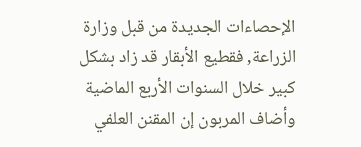الإحصاءات الجديدة من قبل وزارة الزراعة, فقطيع الأبقار قد زاد بشكل كبير خلال السنوات الأربع الماضية وأضاف المربون إن المقنن العلفي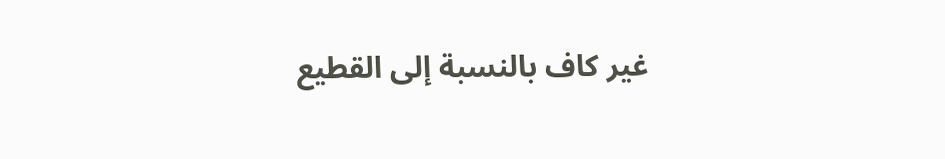غير كاف بالنسبة إلى القطيع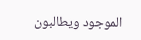الموجود ويطالبون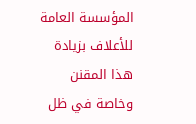المؤسسة العامة للأعلاف بزيادة هذا المقنن وخاصة في ظل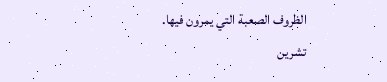الظروف الصعبة التي يمرون فيها.
تشرين